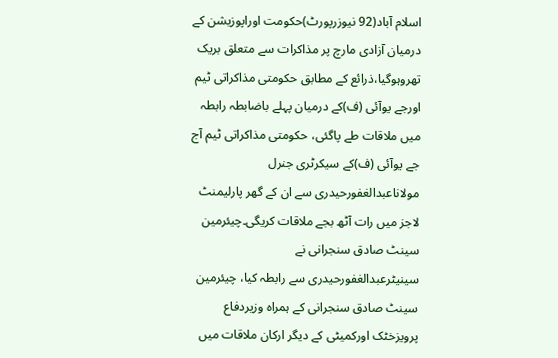اسلام آباد(92 نیوزرپورٹ)حکومت اوراپوزیشن کے درمیان آزادی مارچ پر مذاکرات سے متعلق بریک تھروہوگیا،ذرائع کے مطابق حکومتی مذاکراتی ٹیم اورجے یوآئی (ف)کے درمیان پہلے باضابطہ رابطہ میں ملاقات طے پاگئی، حکومتی مذاکراتی ٹیم آج جے یوآئی (ف)کے سیکرٹری جنرل مولاناعبدالغفورحیدری سے ان کے گھر پارلیمنٹ لاجز میں رات آٹھ بجے ملاقات کریگی۔چیئرمین سینٹ صادق سنجرانی نے سینیٹرعبدالغفورحیدری سے رابطہ کیا، چیئرمین سینٹ صادق سنجرانی کے ہمراہ وزیردفاع پرویزخٹک اورکمیٹی کے دیگر ارکان ملاقات میں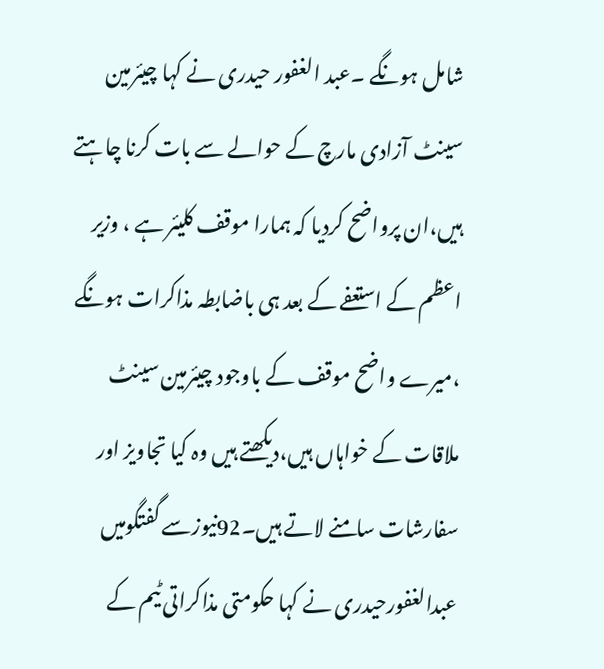شامل ہونگے ۔عبد الغفور حیدری نے کہا چیئرمین سینٹ آزادی مارچ کے حوالے سے بات کرنا چاہتے ہیں،ان پرواضح کردیا کہ ہمارا موقف کلیئر ہے ، وزیر اعظم کے استعفے کے بعد ہی باضابطہ مذاکرات ہونگے ،میرے واضح موقف کے باوجود چیئرمین سینٹ ملاقات کے خواہاں ہیں،دیکھتے ہیں وہ کیا تجاویز اور سفارشات سامنے لاتے ہیں۔92نیوزسے گفتگومیں عبدالغفورحیدری نے کہا حکومتی مذاکراتی ٹیم کے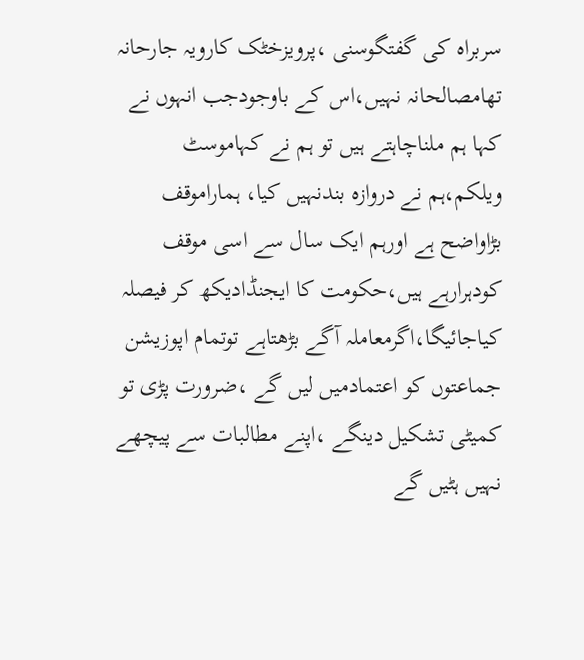سربراہ کی گفتگوسنی ،پرویزخٹک کارویہ جارحانہ تھامصالحانہ نہیں،اس کے باوجودجب انہوں نے کہا ہم ملناچاہتے ہیں تو ہم نے کہاموسٹ ویلکم،ہم نے دروازہ بندنہیں کیا، ہماراموقف بڑاواضح ہے اورہم ایک سال سے اسی موقف کودہرارہے ہیں،حکومت کا ایجنڈادیکھ کر فیصلہ کیاجائیگا،اگرمعاملہ آگے بڑھتاہے توتمام اپوزیشن جماعتوں کو اعتمادمیں لیں گے ،ضرورت پڑی تو کمیٹی تشکیل دینگے ،اپنے مطالبات سے پیچھے نہیں ہٹیں گے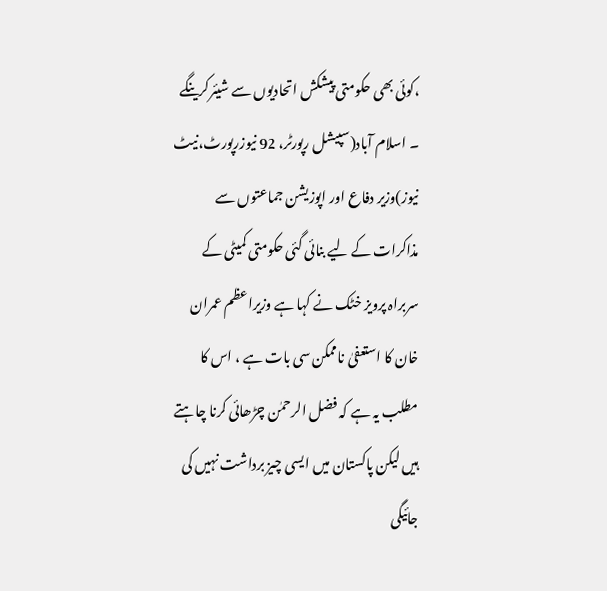،کوئی بھی حکومتی پیشکش اتحادیوں سے شیئرکرینگے ۔ اسلام آباد(سپیشل رپورٹر، 92 نیوزرپورٹ،نیٹ نیوز)وزیر دفاع اور اپوزیشن جماعتوں سے مذاکرات کے لیے بنائی گئی حکومتی کمیٹی کے سربراہ پرویز خٹک نے کہا ہے وزیراعظم عمران خان کا استعفیٰ ناممکن سی بات ہے ، اس کا مطلب یہ ہے کہ فضل الرحمٰن چڑھائی کرنا چاہتے ہیں لیکن پاکستان میں ایسی چیز برداشت نہیں کی جائیگی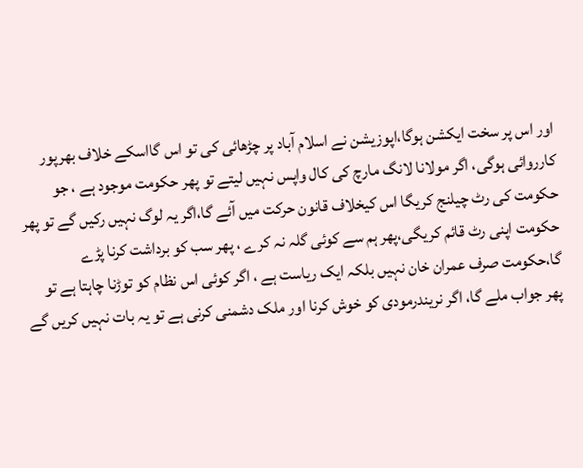اور اس پر سخت ایکشن ہوگا،اپوزیشن نے اسلام آباد پر چڑھائی کی تو اس گااسکے خلاف بھرپور کارروائی ہوگی، اگر مولانا لانگ مارچ کی کال واپس نہیں لیتے تو پھر حکومت موجود ہے ، جو حکومت کی رٹ چیلنج کریگا اس کیخلاف قانون حرکت میں آئے گا،اگر یہ لوگ نہیں رکیں گے تو پھر حکومت اپنی رٹ قائم کریگی،پھر ہم سے کوئی گلہ نہ کرے ، پھر سب کو برداشت کرنا پڑے گا،حکومت صرف عمران خان نہیں بلکہ ایک ریاست ہے ، اگر کوئی اس نظام کو توڑنا چاہتا ہے تو پھر جواب ملے گا، اگر نریندرمودی کو خوش کرنا اور ملک دشمنی کرنی ہے تو یہ بات نہیں کریں گے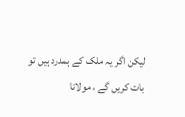لیکن اگر یہ ملک کے ہمدرد ہیں تو بات کریں گے ، مولانا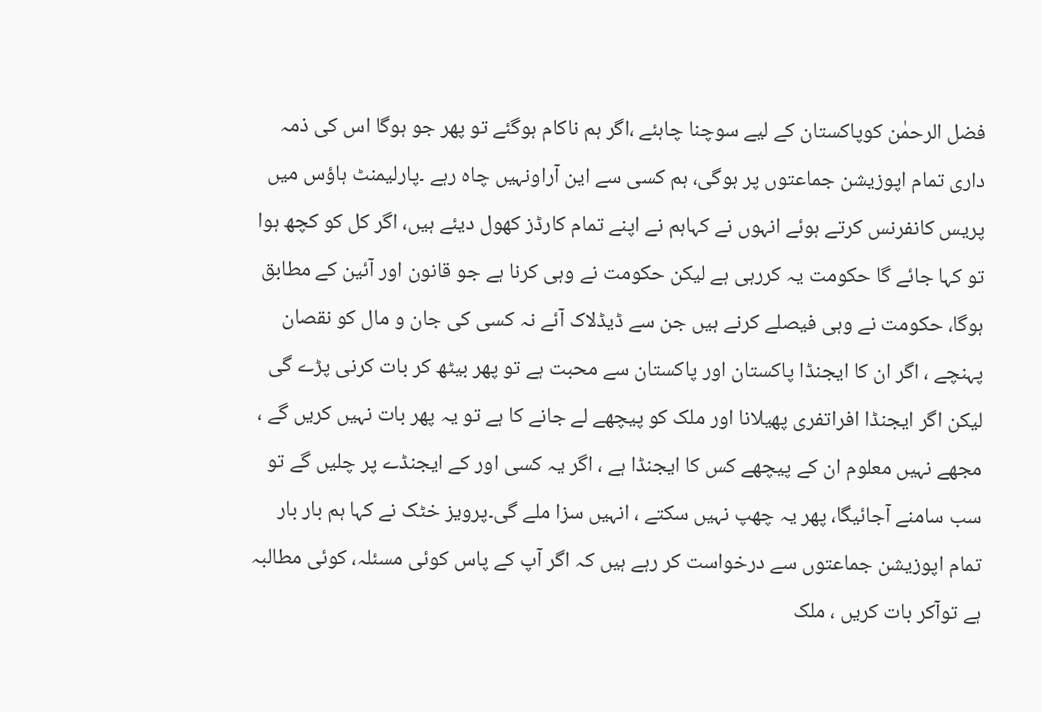فضل الرحمٰن کوپاکستان کے لیے سوچنا چاہئے ،اگر ہم ناکام ہوگئے تو پھر جو ہوگا اس کی ذمہ داری تمام اپوزیشن جماعتوں پر ہوگی، ہم کسی سے این آراونہیں چاہ رہے ۔پارلیمنٹ ہاؤس میں پریس کانفرنس کرتے ہوئے انہوں نے کہاہم نے اپنے تمام کارڈز کھول دیئے ہیں، اگر کل کو کچھ ہوا تو کہا جائے گا حکومت یہ کررہی ہے لیکن حکومت نے وہی کرنا ہے جو قانون اور آئین کے مطابق ہوگا، حکومت نے وہی فیصلے کرنے ہیں جن سے ڈیڈلاک آئے نہ کسی کی جان و مال کو نقصان پہنچے ، اگر ان کا ایجنڈا پاکستان اور پاکستان سے محبت ہے تو پھر بیٹھ کر بات کرنی پڑے گی لیکن اگر ایجنڈا افراتفری پھیلانا اور ملک کو پیچھے لے جانے کا ہے تو یہ پھر بات نہیں کریں گے ، مجھے نہیں معلوم ان کے پیچھے کس کا ایجنڈا ہے ، اگر یہ کسی اور کے ایجنڈے پر چلیں گے تو سب سامنے آجائیگا، پھر یہ چھپ نہیں سکتے ، انہیں سزا ملے گی۔پرویز خٹک نے کہا ہم بار بار تمام اپوزیشن جماعتوں سے درخواست کر رہے ہیں کہ اگر آپ کے پاس کوئی مسئلہ، کوئی مطالبہ ہے توآکر بات کریں ، ملک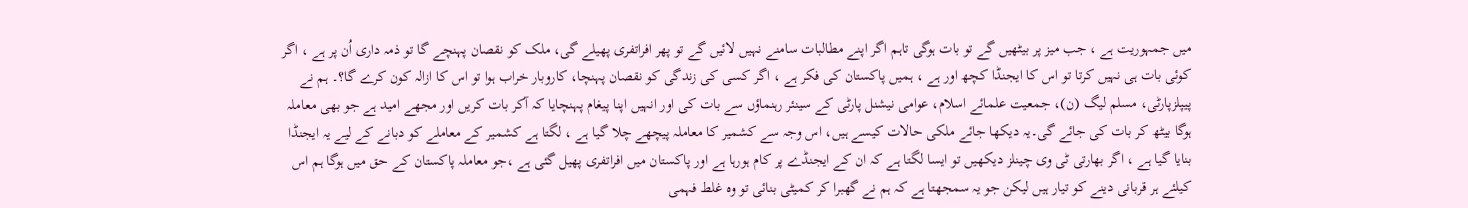میں جمہوریت ہے ، جب میز پر بیٹھیں گے تو بات ہوگی تاہم اگر اپنے مطالبات سامنے نہیں لائیں گے تو پھر افراتفری پھیلے گی، ملک کو نقصان پہنچے گا تو ذمہ داری اُن پر ہے ، اگر کوئی بات ہی نہیں کرتا تو اس کا ایجنڈا کچھ اور ہے ، ہمیں پاکستان کی فکر ہے ، اگر کسی کی زندگی کو نقصان پہنچا، کاروبار خراب ہوا تو اس کا ازالہ کون کرے گا؟۔ ہم نے پیپلزپارٹی، مسلم لیگ (ن)، جمعیت علمائے اسلام، عوامی نیشنل پارٹی کے سینئر رہنماؤں سے بات کی اور انہیں اپنا پیغام پہنچایا کہ آکر بات کریں اور مجھے امید ہے جو بھی معاملہ ہوگا بیٹھ کر بات کی جائے گی۔یہ دیکھا جائے ملکی حالات کیسے ہیں، اس وجہ سے کشمیر کا معاملہ پیچھے چلا گیا ہے ، لگتا ہے کشمیر کے معاملے کو دبانے کے لیے یہ ایجنڈا بنایا گیا ہے ، اگر بھارتی ٹی وی چینلز دیکھیں تو ایسا لگتا ہے کہ ان کے ایجنڈے پر کام ہورہا ہے اور پاکستان میں افراتفری پھیل گئی ہے ،جو معاملہ پاکستان کے حق میں ہوگا ہم اس کیلئے ہر قربانی دینے کو تیار ہیں لیکن جو یہ سمجھتا ہے کہ ہم نے گھبرا کر کمیٹی بنائی تو وہ غلط فہمی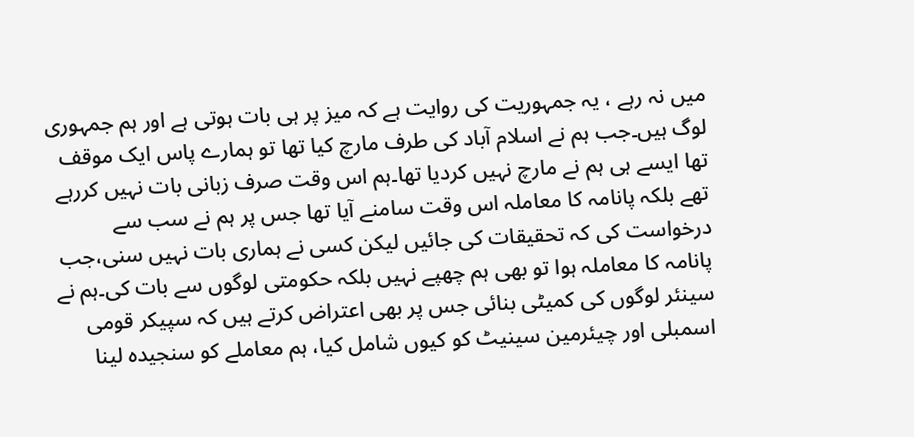میں نہ رہے ، یہ جمہوریت کی روایت ہے کہ میز پر ہی بات ہوتی ہے اور ہم جمہوری لوگ ہیں۔جب ہم نے اسلام آباد کی طرف مارچ کیا تھا تو ہمارے پاس ایک موقف تھا ایسے ہی ہم نے مارچ نہیں کردیا تھا۔ہم اس وقت صرف زبانی بات نہیں کررہے تھے بلکہ پانامہ کا معاملہ اس وقت سامنے آیا تھا جس پر ہم نے سب سے درخواست کی کہ تحقیقات کی جائیں لیکن کسی نے ہماری بات نہیں سنی،جب پانامہ کا معاملہ ہوا تو بھی ہم چھپے نہیں بلکہ حکومتی لوگوں سے بات کی۔ہم نے سینئر لوگوں کی کمیٹی بنائی جس پر بھی اعتراض کرتے ہیں کہ سپیکر قومی اسمبلی اور چیئرمین سینیٹ کو کیوں شامل کیا، ہم معاملے کو سنجیدہ لینا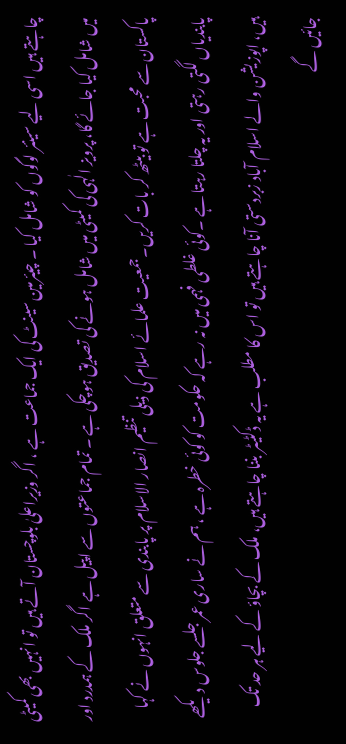چاہتے ہیں اسی لیے سینئر لوگوں کو شامل کیا ۔ چیئرمین سینٹ کی ایک جماعت ہے ، اگر وزیراعلیٰ بلوچستان آتے ہیں تو انہیں بھی کمیٹی میں شامل کیا جائے گا، پرویز الٰہی کی کمیٹی میں شامل ہونے کی تصدیق ہوچکی ہے ۔ تمام جماعتوں سے اپیل ہے اگر ملک کے ہمدرد اور پاکستان سے محبت ہے تو بیٹھ کر بات کریں۔جمعیت علمائے اسلام کی ذیلی تنظیم انصار الاسلام پر پابندی سے متعلق انہوں نے کہا پابندیاں لگتی رہتی اور یہ چلتا رہتا ہے ۔کوئی غلطی فہمی میں نہ رہے کہ حکومت کو کوئی خطرہ ہے ، ہم نے ساری عمر جلسے جلوس دیکھے ہیں، اپوزیشن والے اسلام آباد زبردستی آنا چاہتے ہیں تو اس کا مطلب ہے یہ ڈکٹیٹر بننا چاہتے ہیں، ملک کے بچاؤ کے لیے ہر حد تک جائیں گے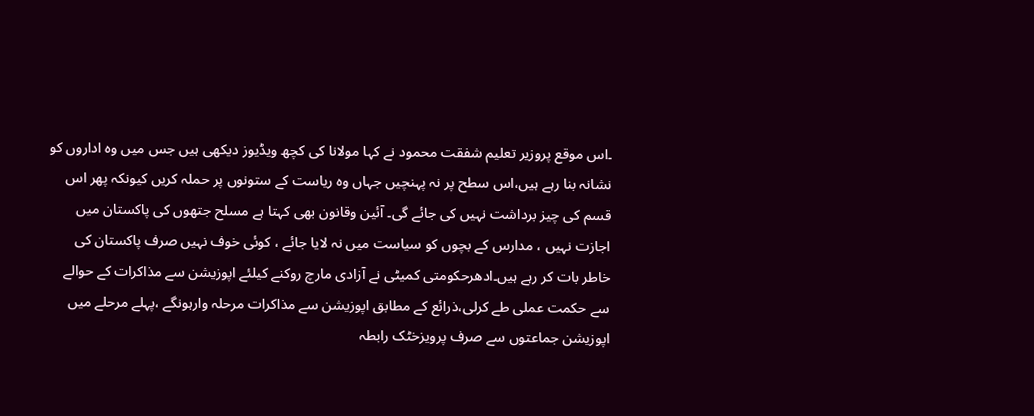۔اس موقع پروزیر تعلیم شفقت محمود نے کہا مولانا کی کچھ ویڈیوز دیکھی ہیں جس میں وہ اداروں کو نشانہ بنا رہے ہیں،اس سطح پر نہ پہنچیں جہاں وہ ریاست کے ستونوں پر حملہ کریں کیونکہ پھر اس قسم کی چیز برداشت نہیں کی جائے گی۔ آئین وقانون بھی کہتا ہے مسلح جتھوں کی پاکستان میں اجازت نہیں ، مدارس کے بچوں کو سیاست میں نہ لایا جائے ، کوئی خوف نہیں صرف پاکستان کی خاطر بات کر رہے ہیں۔ادھرحکومتی کمیٹی نے آزادی مارچ روکنے کیلئے اپوزیشن سے مذاکرات کے حوالے سے حکمت عملی طے کرلی،ذرائع کے مطابق اپوزیشن سے مذاکرات مرحلہ وارہونگے ،پہلے مرحلے میں اپوزیشن جماعتوں سے صرف پرویزخٹک رابطہ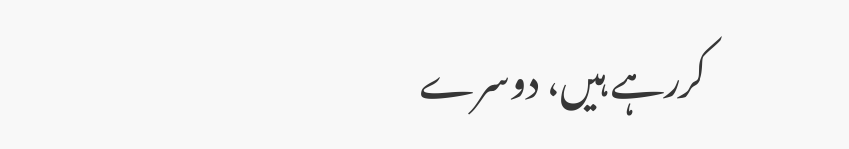کررہے ہیں، دوسرے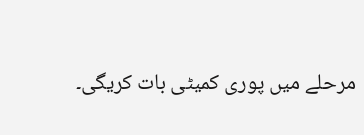مرحلے میں پوری کمیٹی بات کریگی۔